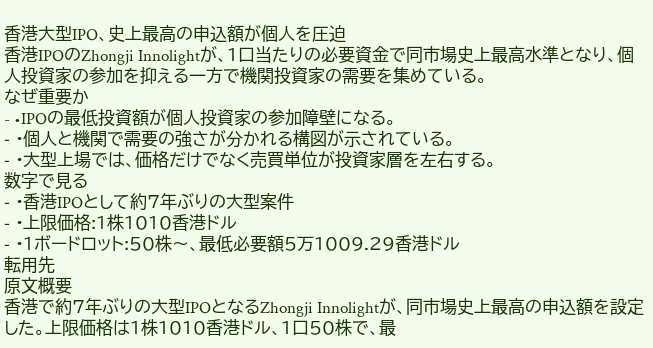香港大型IPO、史上最高の申込額が個人を圧迫
香港IPOのZhongji Innolightが、1口当たりの必要資金で同市場史上最高水準となり、個人投資家の参加を抑える一方で機関投資家の需要を集めている。
なぜ重要か
- •IPOの最低投資額が個人投資家の参加障壁になる。
- •個人と機関で需要の強さが分かれる構図が示されている。
- •大型上場では、価格だけでなく売買単位が投資家層を左右する。
数字で見る
- •香港IPOとして約7年ぶりの大型案件
- •上限価格:1株1010香港ドル
- •1ボードロット:50株〜、最低必要額5万1009.29香港ドル
転用先
原文概要
香港で約7年ぶりの大型IPOとなるZhongji Innolightが、同市場史上最高の申込額を設定した。上限価格は1株1010香港ドル、1口50株で、最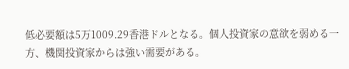低必要額は5万1009.29香港ドルとなる。個人投資家の意欲を弱める一方、機関投資家からは強い需要がある。